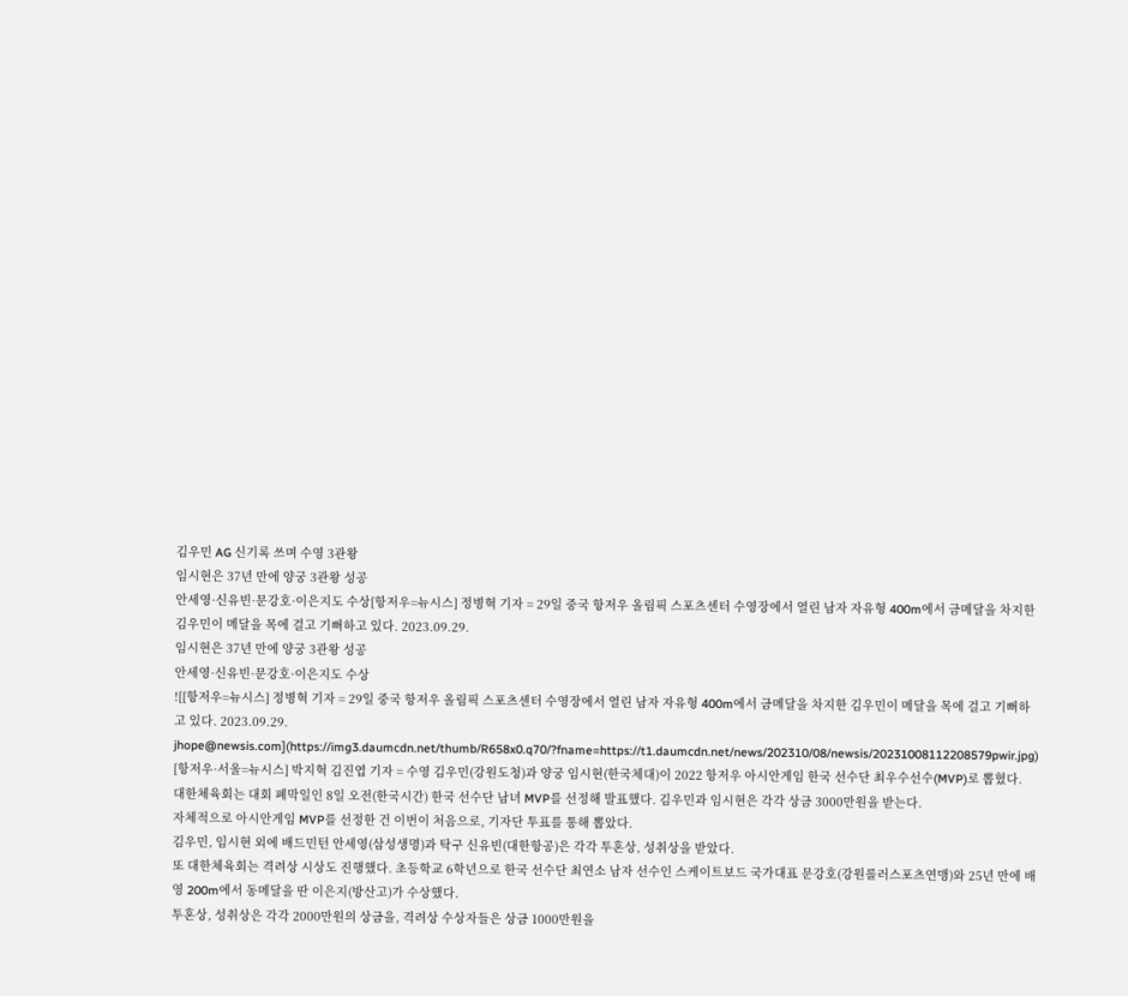김우민 AG 신기록 쓰며 수영 3관왕
임시현은 37년 만에 양궁 3관왕 성공
안세영·신유빈·문강호·이은지도 수상[항저우=뉴시스] 정병혁 기자 = 29일 중국 항저우 올림픽 스포츠센터 수영장에서 열린 남자 자유형 400m에서 금메달을 차지한 김우민이 메달을 목에 걸고 기뻐하고 있다. 2023.09.29.
임시현은 37년 만에 양궁 3관왕 성공
안세영·신유빈·문강호·이은지도 수상
![[항저우=뉴시스] 정병혁 기자 = 29일 중국 항저우 올림픽 스포츠센터 수영장에서 열린 남자 자유형 400m에서 금메달을 차지한 김우민이 메달을 목에 걸고 기뻐하고 있다. 2023.09.29. jhope@newsis.com](https://img3.daumcdn.net/thumb/R658x0.q70/?fname=https://t1.daumcdn.net/news/202310/08/newsis/20231008112208579pwir.jpg)
[항저우·서울=뉴시스] 박지혁 김진엽 기자 = 수영 김우민(강원도청)과 양궁 임시현(한국체대)이 2022 항저우 아시안게임 한국 선수단 최우수선수(MVP)로 뽑혔다.
대한체육회는 대회 폐막일인 8일 오전(한국시간) 한국 선수단 남녀 MVP를 선정해 발표했다. 김우민과 임시현은 각각 상금 3000만원을 받는다.
자체적으로 아시안게임 MVP를 선정한 건 이번이 처음으로, 기자단 투표를 통해 뽑았다.
김우민, 임시현 외에 배드민턴 안세영(삼성생명)과 탁구 신유빈(대한항공)은 각각 투혼상, 성취상을 받았다.
또 대한체육회는 격려상 시상도 진행했다. 초등학교 6학년으로 한국 선수단 최연소 남자 선수인 스케이트보드 국가대표 문강호(강원롤러스포츠연맹)와 25년 만에 배영 200m에서 동메달을 딴 이은지(방산고)가 수상했다.
투혼상, 성취상은 각각 2000만원의 상금을, 격려상 수상자들은 상금 1000만원을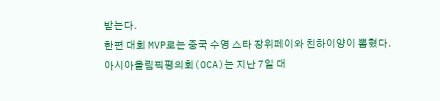받는다.
한편 대회 MVP로는 중국 수영 스타 장위페이와 친하이양이 뽑혔다. 아시아올림픽평의회(OCA)는 지난 7일 대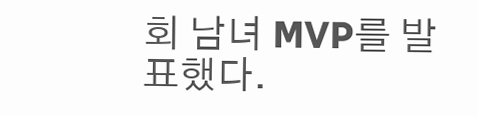회 남녀 MVP를 발표했다.